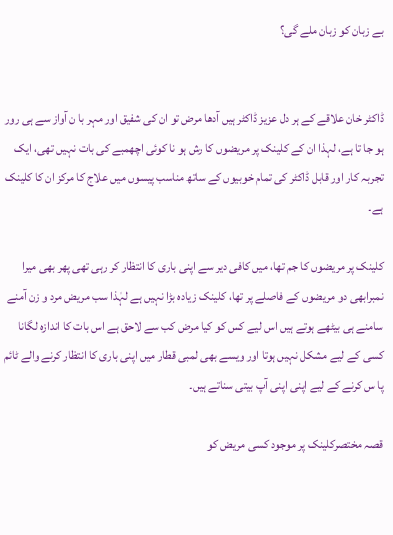بے زبان کو زبان ملے گی؟


ڈاکٹر خان علاقے کے ہر دل عزیز ڈاکٹر ہیں آدھا مرض تو ان کی شفیق اور مہر با ن آواز سے ہی رور ہو جا تا ہے، لہذا ان کے کلینک پر مریضوں کا رش ہو نا کوئی اچھمبے کی بات نہیں تھی، ایک تجربہ کار اور قابل ڈاکٹر کی تمام خوبیوں کے ساتھ مناسب پیسوں میں علاج کا مرکز ان کا کلینک ہے۔

کلینک پر مریضوں کا جم تھا، میں کافی دیر سے اپنی باری کا انتظار کر رہی تھی پھر بھی میرا نمبرابھی دو مریضوں کے فاصلے پر تھا، کلینک زیادہ بڑا نہیں ہے لہٰذا سب مریض مرد و زن آمنے سامنے ہی بیٹھے ہوتے ہیں اس لیے کس کو کیا مرض کب سے لاحق ہے اس بات کا اندازہ لگانا کسی کے لیے مشکل نہیں ہوتا اور ویسے بھی لمبی قطار میں اپنی باری کا انتظار کرنے والے ٹائم پا س کرنے کے لیے اپنی اپنی آپ بیتی سناتے ہیں۔

قصہ مختصرکلینک پر موجود کسی مریض کو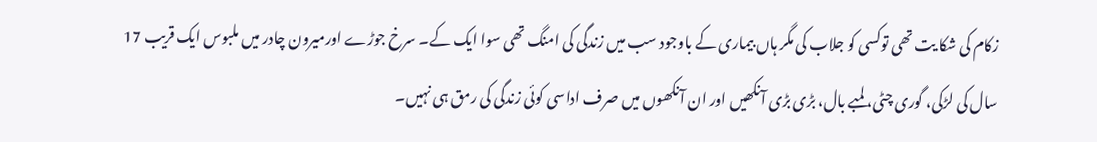زکام کی شکا یت تھی توکسی کو جلاب کی مگر ہاں بیماری کے باوجود سب میں زندگی کی امنگ تھی سوا ایک کے۔ سرخ جوڑے اورمیرون چادر میں ملبوس ایک قریب 17 سال کی لڑکی، گوری چٹی، لمبے بال، بڑی بڑی آنکھیں اور ان آنکھوں میں صرف اداسی کوئی زندگی کی رمق ہی نہیں۔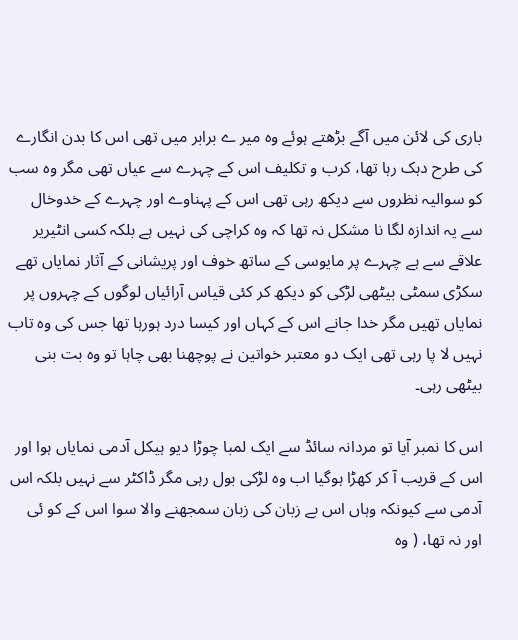باری کی لائن میں آگے بڑھتے ہوئے وہ میر ے برابر میں تھی اس کا بدن انگارے کی طرح دہک رہا تھا، کرب و تکلیف اس کے چہرے سے عیاں تھی مگر وہ سب کو سوالیہ نظروں سے دیکھ رہی تھی اس کے پہناوے اور چہرے کے خدوخال سے یہ اندازہ لگا نا مشکل نہ تھا کہ وہ کراچی کی نہیں ہے بلکہ کسی انٹیریر علاقے سے ہے چہرے پر مایوسی کے ساتھ خوف اور پریشانی کے آثار نمایاں تھے سکڑی سمٹی بیٹھی لڑکی کو دیکھ کر کئی قیاس آرائیاں لوگوں کے چہروں پر نمایاں تھیں مگر خدا جانے اس کے کہاں اور کیسا درد ہورہا تھا جس کی وہ تاب نہیں لا پا رہی تھی ایک دو معتبر خواتین نے پوچھنا بھی چاہا تو وہ بت بنی بیٹھی رہی۔

اس کا نمبر آیا تو مردانہ سائڈ سے ایک لمبا چوڑا دیو ہیکل آدمی نمایاں ہوا اور اس کے قریب آ کر کھڑا ہوگیا اب وہ لڑکی بول رہی مگر ڈاکٹر سے نہیں بلکہ اس آدمی سے کیونکہ وہاں اس بے زبان کی زبان سمجھنے والا سوا اس کے کو ئی اور نہ تھا، ( وہ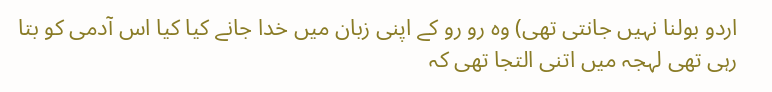اردو بولنا نہیں جانتی تھی) وہ رو رو کے اپنی زبان میں خدا جانے کیا کیا اس آدمی کو بتا رہی تھی لہجہ میں اتنی التجا تھی کہ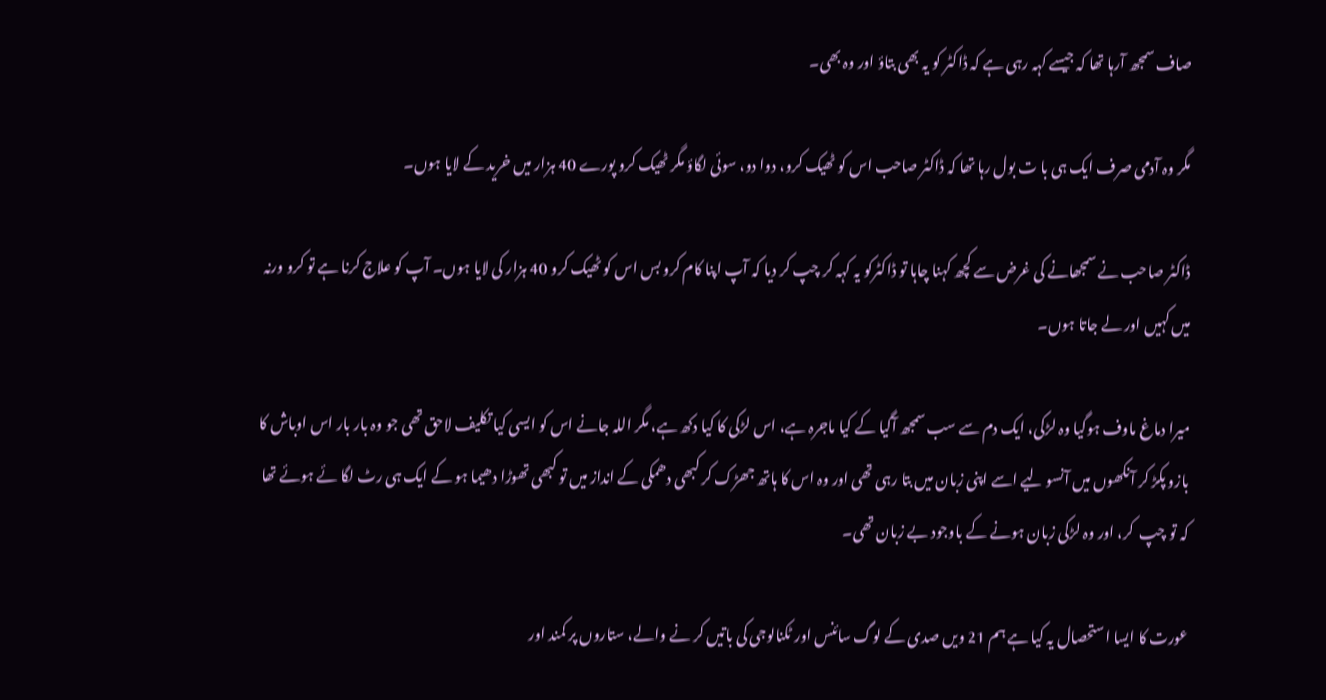صاف سمجھ آرہا تھا کہ جیسے کہہ رہی ہے کہ ڈاکٹر کو یہ بھی بتاؤ اور وہ بھی۔

مگر وہ آدمی صرف ایک ہی با ت بول رہا تھا کہ ڈاکٹر صاحب اس کو ٹھیک کرو، دوا دو، سوئی لگاؤ مگر ٹھیک کرو پورے 40 ہزار میں خرید کے لایا ہوں۔

ڈاکٹر صاحب نے سمجھانے کی غرض سے کچھ کہنا چاہا تو ڈاکٹرکو یہ کہہ کر چپ کر دیا کہ آپ اپنا کام کرو بس اس کو ٹھیک کرو 40 ہزار کی لایا ہوں۔ آپ کو علاج کرنا ہے تو کرو ورنہ میں کہیں اور لے جاتا ہوں۔

میرا دماغ ماوف ہوگیا وہ لڑکی، ایک دم سے سب سمجھ آگیا کے کیا ماجرہ ہے، اس لڑکی کا کیا دکھ ہے، مگر اللہ جانے اس کو ایسی کیا تکلیف لاحق تھی جو وہ بار بار اس اوباش کا بازو پکڑ کر آنکھوں میں آنسو لیے اسے اپنی زبان میں بتا رہی تھی اور وہ اس کا ہاتھ جھڑک کر کبھی دھمکی کے انداز میں تو کبھی تھوڑا دھیما ہو کے ایک ہی رٹ لگا ئے ہوئے تھا کہ تو چپ  کر، اور وہ لڑکی زبان ہونے کے باوجود بے زبان تھی۔

عورت کا ایسا استحصال یہ کیا ہے ہم 21 ویں صدی کے لوگ سائنس اور ٹکنالوجی کی باتیں کر نے والے، ستاروں پر کمند اور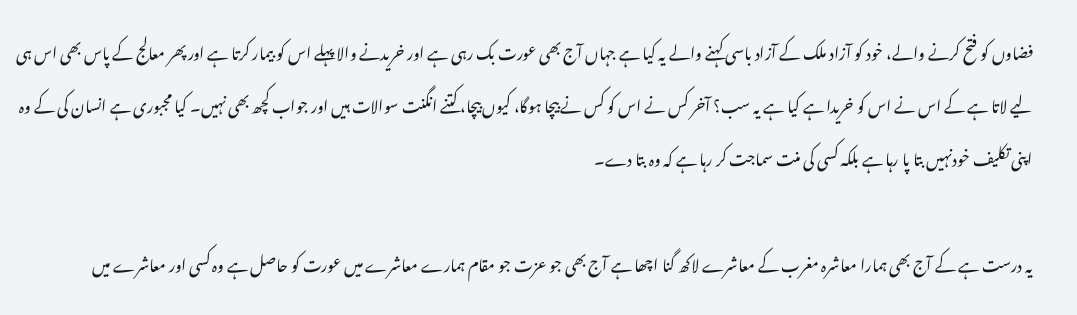فضاوں کو فتح کرنے والے، خود کو آزاد ملک کے آزاد باسی کہنے والے یہ کیا ہے جہاں آج بھی عورت بک رہی ہے اور خریدنے والا پہلے اس کو بیمار کرتا ہے اور پھر معالج کے پاس بھی اس ہی لیے لاتا ہے کے اس نے اس کو خریدا ہے کیا ہے یہ سب؟ آخر کس نے اس کو کس نے بیچا ہوگا، کیوں بیچا، کتنے انگنت سوالات ہیں اور جواب کچھ بھی نہیں۔ کیا مجبوری ہے انسان کی کے وہ اپنی تکلیف خودنہیں بتا پا رہا ہے بلکہ کسی کی منت سماجت کر رہا ہے کہ وہ بتا دے۔

یہ درست ہے کے آج بھی ہمارا معاشرہ مغرب کے معاشرے لاکھ گنا اچھا ہے آج بھی جو عزت جو مقام ہمارے معاشرے میں عورت کو حاصل ہے وہ کسی اور معاشرے میں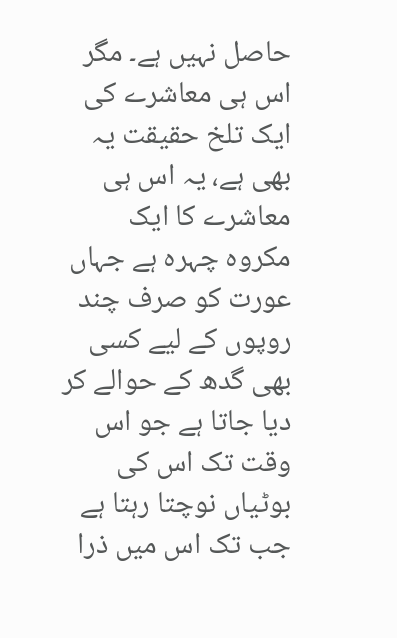حاصل نہیں ہے۔ مگر اس ہی معاشرے کی ایک تلخ حقیقت یہ بھی ہے، یہ اس ہی معاشرے کا ایک مکروہ چہرہ ہے جہاں عورت کو صرف چند روپوں کے لیے کسی بھی گدھ کے حوالے کر دیا جاتا ہے جو اس وقت تک اس کی بوٹیاں نوچتا رہتا ہے جب تک اس میں ذرا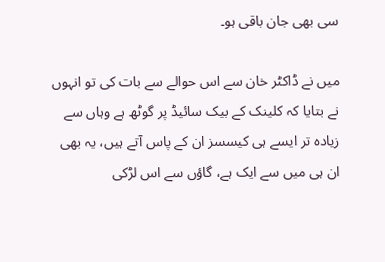سی بھی جان باقی ہو۔

میں نے ڈاکٹر خان سے اس حوالے سے بات کی تو انہوں نے بتایا کہ کلینک کے بیک سائیڈ پر گوٹھ ہے وہاں سے زیادہ تر ایسے ہی کیسسز ان کے پاس آتے ہیں، یہ بھی ان ہی میں سے ایک ہے، گاؤں سے اس لڑکی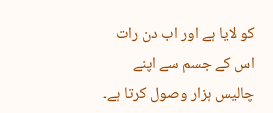کو لایا ہے اور اب دن رات اس کے جسم سے اپنے چالیس ہزار وصول کرتا ہے۔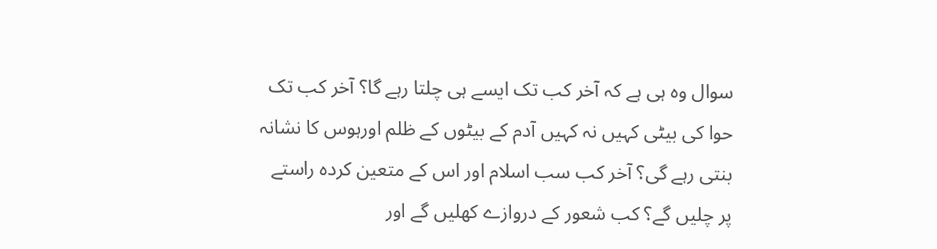سوال وہ ہی ہے کہ آخر کب تک ایسے ہی چلتا رہے گا؟ آخر کب تک حوا کی بیٹی کہیں نہ کہیں آدم کے بیٹوں کے ظلم اورہوس کا نشانہ بنتی رہے گی؟ آخر کب سب اسلام اور اس کے متعین کردہ راستے پر چلیں گے؟ کب شعور کے دروازے کھلیں گے اور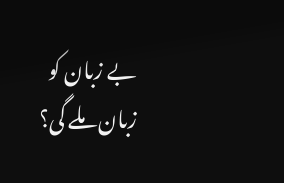بے زبان کو زبان ملے گی؟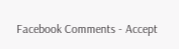Facebook Comments - Accept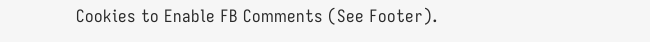Cookies to Enable FB Comments (See Footer).